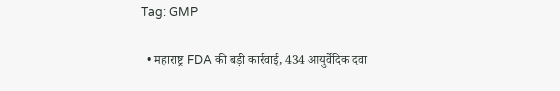Tag: GMP

  • महाराष्ट्र FDA की बड़ी कार्रवाई, 434 आयुर्वेदिक दवा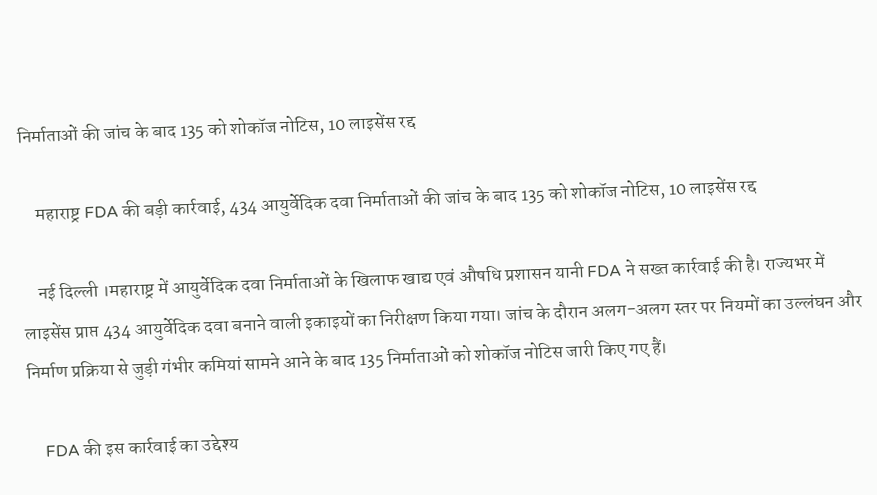निर्माताओं की जांच के बाद 135 को शोकॉज नोटिस, 10 लाइसेंस रद्द

    महाराष्ट्र FDA की बड़ी कार्रवाई, 434 आयुर्वेदिक दवा निर्माताओं की जांच के बाद 135 को शोकॉज नोटिस, 10 लाइसेंस रद्द

    नई दिल्ली ।महाराष्ट्र में आयुर्वेदिक दवा निर्माताओं के खिलाफ खाद्य एवं औषधि प्रशासन यानी FDA ने सख्त कार्रवाई की है। राज्यभर में लाइसेंस प्राप्त 434 आयुर्वेदिक दवा बनाने वाली इकाइयों का निरीक्षण किया गया। जांच के दौरान अलग-अलग स्तर पर नियमों का उल्लंघन और निर्माण प्रक्रिया से जुड़ी गंभीर कमियां सामने आने के बाद 135 निर्माताओं को शोकॉज नोटिस जारी किए गए हैं।

    FDA की इस कार्रवाई का उद्देश्य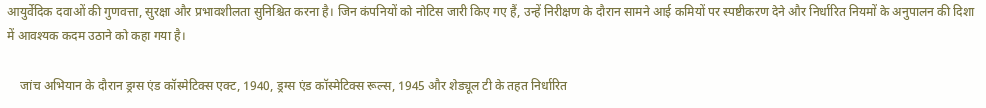आयुर्वेदिक दवाओं की गुणवत्ता, सुरक्षा और प्रभावशीलता सुनिश्चित करना है। जिन कंपनियों को नोटिस जारी किए गए हैं, उन्हें निरीक्षण के दौरान सामने आई कमियों पर स्पष्टीकरण देने और निर्धारित नियमों के अनुपालन की दिशा में आवश्यक कदम उठाने को कहा गया है।

    जांच अभियान के दौरान ड्रग्स एंड कॉस्मेटिक्स एक्ट, 1940, ड्रग्स एंड कॉस्मेटिक्स रूल्स, 1945 और शेड्यूल टी के तहत निर्धारित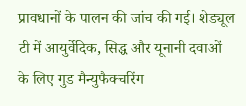प्रावधानों के पालन की जांच की गई। शेड्यूल टी में आयुर्वेदिक, सिद्ध और यूनानी दवाओं के लिए गुड मैन्युफैक्चरिंग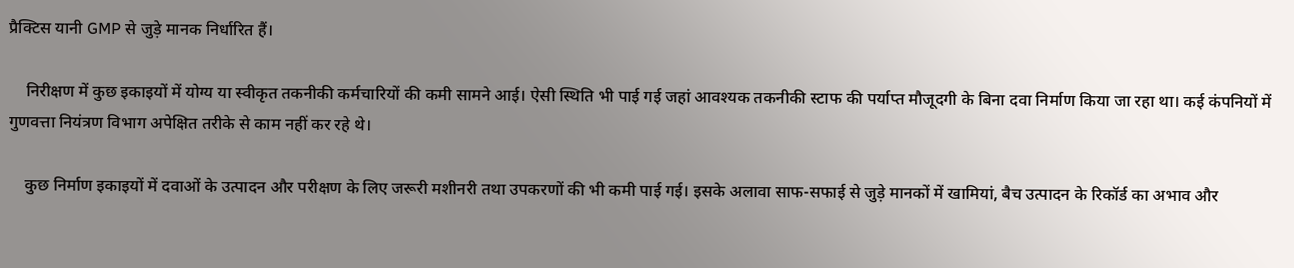प्रैक्टिस यानी GMP से जुड़े मानक निर्धारित हैं।

    निरीक्षण में कुछ इकाइयों में योग्य या स्वीकृत तकनीकी कर्मचारियों की कमी सामने आई। ऐसी स्थिति भी पाई गई जहां आवश्यक तकनीकी स्टाफ की पर्याप्त मौजूदगी के बिना दवा निर्माण किया जा रहा था। कई कंपनियों में गुणवत्ता नियंत्रण विभाग अपेक्षित तरीके से काम नहीं कर रहे थे।

    कुछ निर्माण इकाइयों में दवाओं के उत्पादन और परीक्षण के लिए जरूरी मशीनरी तथा उपकरणों की भी कमी पाई गई। इसके अलावा साफ-सफाई से जुड़े मानकों में खामियां, बैच उत्पादन के रिकॉर्ड का अभाव और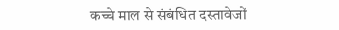कच्चे माल से संबंधित दस्तावेजों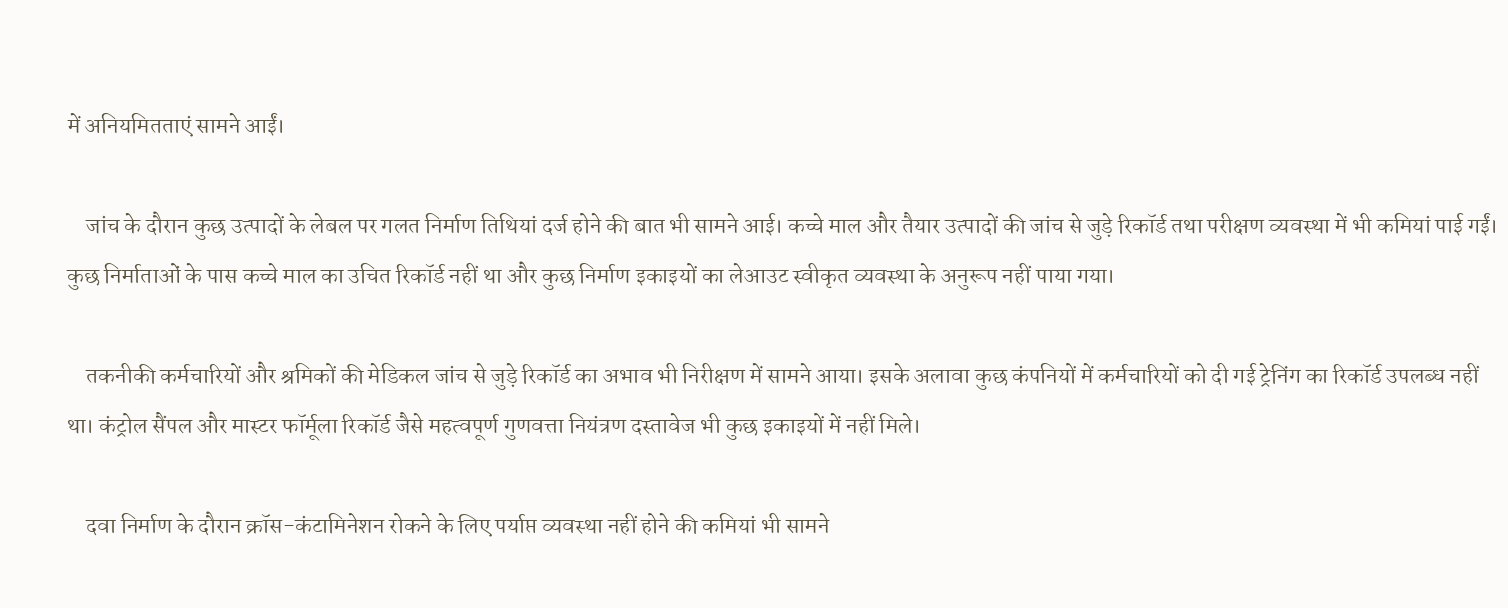में अनियमितताएं सामने आईं।

    जांच के दौरान कुछ उत्पादों के लेबल पर गलत निर्माण तिथियां दर्ज होने की बात भी सामने आई। कच्चे माल और तैयार उत्पादों की जांच से जुड़े रिकॉर्ड तथा परीक्षण व्यवस्था में भी कमियां पाई गईं। कुछ निर्माताओं के पास कच्चे माल का उचित रिकॉर्ड नहीं था और कुछ निर्माण इकाइयों का लेआउट स्वीकृत व्यवस्था के अनुरूप नहीं पाया गया।

    तकनीकी कर्मचारियों और श्रमिकों की मेडिकल जांच से जुड़े रिकॉर्ड का अभाव भी निरीक्षण में सामने आया। इसके अलावा कुछ कंपनियों में कर्मचारियों को दी गई ट्रेनिंग का रिकॉर्ड उपलब्ध नहीं था। कंट्रोल सैंपल और मास्टर फॉर्मूला रिकॉर्ड जैसे महत्वपूर्ण गुणवत्ता नियंत्रण दस्तावेज भी कुछ इकाइयों में नहीं मिले।

    दवा निर्माण के दौरान क्रॉस-कंटामिनेशन रोकने के लिए पर्याप्त व्यवस्था नहीं होने की कमियां भी सामने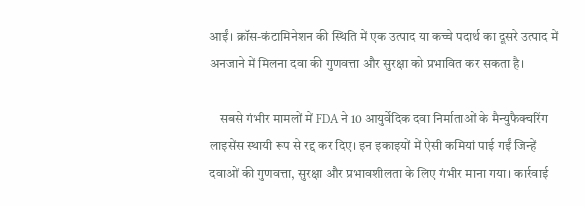आईं। क्रॉस-कंटामिनेशन की स्थिति में एक उत्पाद या कच्चे पदार्थ का दूसरे उत्पाद में अनजाने में मिलना दवा की गुणवत्ता और सुरक्षा को प्रभावित कर सकता है।

    सबसे गंभीर मामलों में FDA ने 10 आयुर्वेदिक दवा निर्माताओं के मैन्युफैक्चरिंग लाइसेंस स्थायी रूप से रद्द कर दिए। इन इकाइयों में ऐसी कमियां पाई गईं जिन्हें दवाओं की गुणवत्ता, सुरक्षा और प्रभावशीलता के लिए गंभीर माना गया। कार्रवाई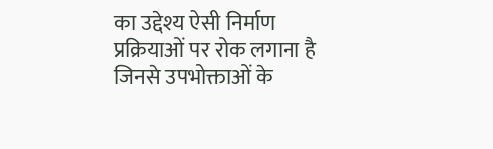का उद्देश्य ऐसी निर्माण प्रक्रियाओं पर रोक लगाना है जिनसे उपभोक्ताओं के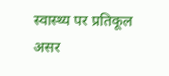स्वास्थ्य पर प्रतिकूल असर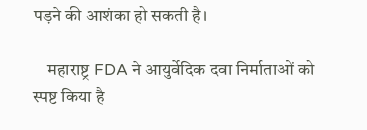पड़ने की आशंका हो सकती है।

    महाराष्ट्र FDA ने आयुर्वेदिक दवा निर्माताओं को स्पष्ट किया है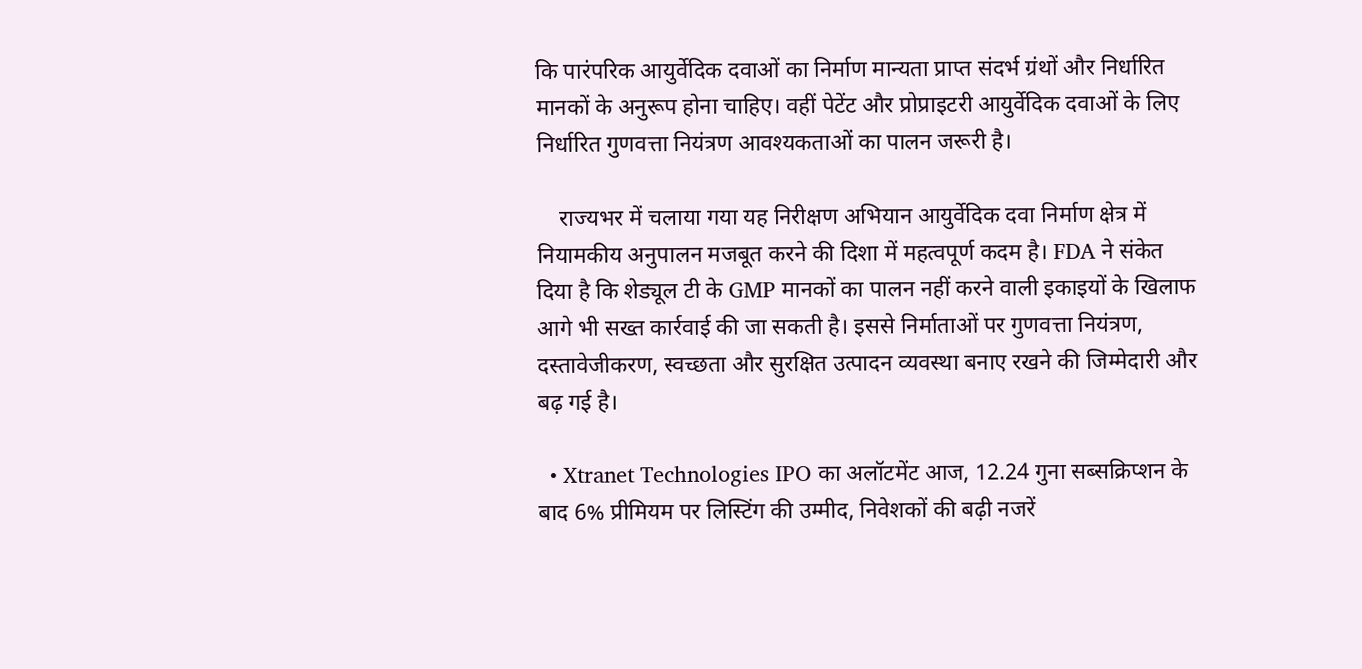कि पारंपरिक आयुर्वेदिक दवाओं का निर्माण मान्यता प्राप्त संदर्भ ग्रंथों और निर्धारित मानकों के अनुरूप होना चाहिए। वहीं पेटेंट और प्रोप्राइटरी आयुर्वेदिक दवाओं के लिए निर्धारित गुणवत्ता नियंत्रण आवश्यकताओं का पालन जरूरी है।

    राज्यभर में चलाया गया यह निरीक्षण अभियान आयुर्वेदिक दवा निर्माण क्षेत्र में नियामकीय अनुपालन मजबूत करने की दिशा में महत्वपूर्ण कदम है। FDA ने संकेत दिया है कि शेड्यूल टी के GMP मानकों का पालन नहीं करने वाली इकाइयों के खिलाफ आगे भी सख्त कार्रवाई की जा सकती है। इससे निर्माताओं पर गुणवत्ता नियंत्रण, दस्तावेजीकरण, स्वच्छता और सुरक्षित उत्पादन व्यवस्था बनाए रखने की जिम्मेदारी और बढ़ गई है।

  • Xtranet Technologies IPO का अलॉटमेंट आज, 12.24 गुना सब्सक्रिप्शन के बाद 6% प्रीमियम पर लिस्टिंग की उम्मीद, निवेशकों की बढ़ी नजरें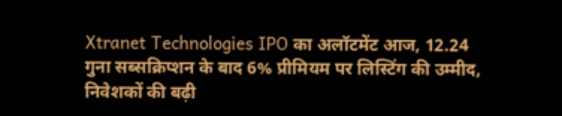Xtranet Technologies IPO का अलॉटमेंट आज, 12.24 गुना सब्सक्रिप्शन के बाद 6% प्रीमियम पर लिस्टिंग की उम्मीद, निवेशकों की बढ़ी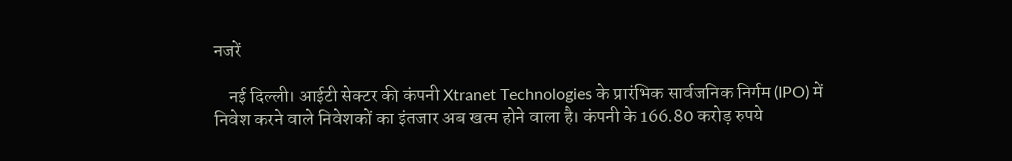नजरें

    नई दिल्ली। आईटी सेक्टर की कंपनी Xtranet Technologies के प्रारंभिक सार्वजनिक निर्गम (IPO) में निवेश करने वाले निवेशकों का इंतजार अब खत्म होने वाला है। कंपनी के 166.80 करोड़ रुपये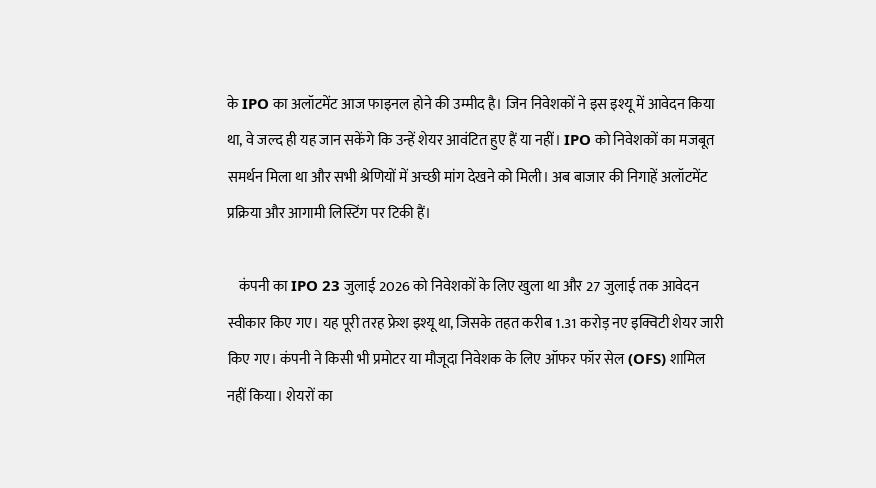के IPO का अलॉटमेंट आज फाइनल होने की उम्मीद है। जिन निवेशकों ने इस इश्यू में आवेदन किया था, वे जल्द ही यह जान सकेंगे कि उन्हें शेयर आवंटित हुए हैं या नहीं। IPO को निवेशकों का मजबूत समर्थन मिला था और सभी श्रेणियों में अच्छी मांग देखने को मिली। अब बाजार की निगाहें अलॉटमेंट प्रक्रिया और आगामी लिस्टिंग पर टिकी हैं।

    कंपनी का IPO 23 जुलाई 2026 को निवेशकों के लिए खुला था और 27 जुलाई तक आवेदन स्वीकार किए गए। यह पूरी तरह फ्रेश इश्यू था, जिसके तहत करीब 1.31 करोड़ नए इक्विटी शेयर जारी किए गए। कंपनी ने किसी भी प्रमोटर या मौजूदा निवेशक के लिए ऑफर फॉर सेल (OFS) शामिल नहीं किया। शेयरों का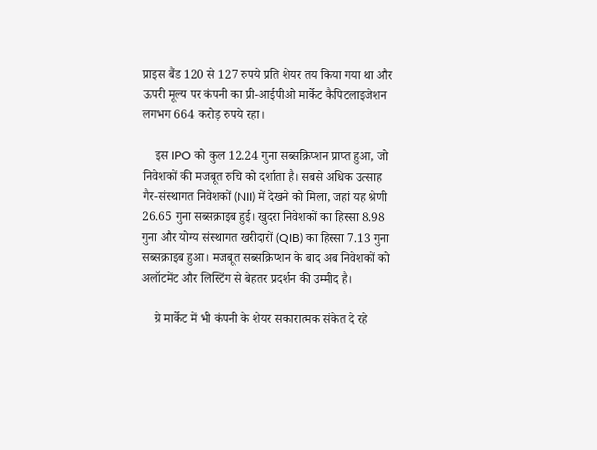प्राइस बैंड 120 से 127 रुपये प्रति शेयर तय किया गया था और ऊपरी मूल्य पर कंपनी का प्री-आईपीओ मार्केट कैपिटलाइजेशन लगभग 664 करोड़ रुपये रहा।

    इस IPO को कुल 12.24 गुना सब्सक्रिप्शन प्राप्त हुआ, जो निवेशकों की मजबूत रुचि को दर्शाता है। सबसे अधिक उत्साह गैर-संस्थागत निवेशकों (NII) में देखने को मिला, जहां यह श्रेणी 26.65 गुना सब्सक्राइब हुई। खुदरा निवेशकों का हिस्सा 8.98 गुना और योग्य संस्थागत खरीदारों (QIB) का हिस्सा 7.13 गुना सब्सक्राइब हुआ। मजबूत सब्सक्रिप्शन के बाद अब निवेशकों को अलॉटमेंट और लिस्टिंग से बेहतर प्रदर्शन की उम्मीद है।

    ग्रे मार्केट में भी कंपनी के शेयर सकारात्मक संकेत दे रहे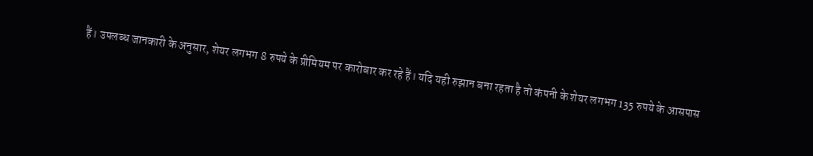हैं। उपलब्ध जानकारी के अनुसार, शेयर लगभग 8 रुपये के प्रीमियम पर कारोबार कर रहे हैं। यदि यही रुझान बना रहता है तो कंपनी के शेयर लगभग 135 रुपये के आसपास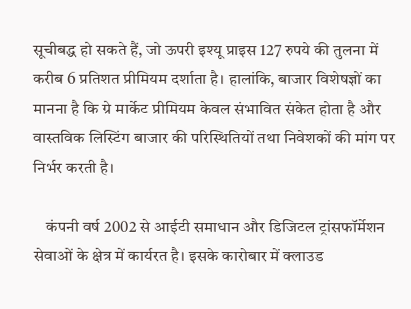सूचीबद्ध हो सकते हैं, जो ऊपरी इश्यू प्राइस 127 रुपये की तुलना में करीब 6 प्रतिशत प्रीमियम दर्शाता है। हालांकि, बाजार विशेषज्ञों का मानना है कि ग्रे मार्केट प्रीमियम केवल संभावित संकेत होता है और वास्तविक लिस्टिंग बाजार की परिस्थितियों तथा निवेशकों की मांग पर निर्भर करती है।

    कंपनी वर्ष 2002 से आईटी समाधान और डिजिटल ट्रांसफॉर्मेशन सेवाओं के क्षेत्र में कार्यरत है। इसके कारोबार में क्लाउड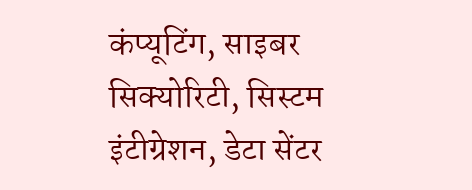कंप्यूटिंग, साइबर सिक्योरिटी, सिस्टम इंटीग्रेशन, डेटा सेंटर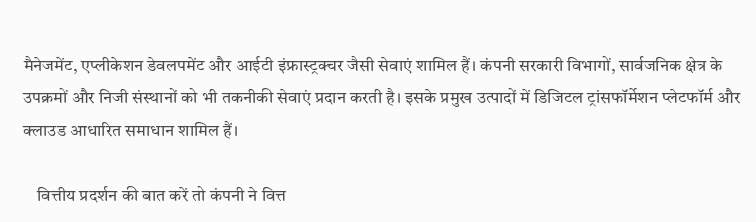मैनेजमेंट, एप्लीकेशन डेवलपमेंट और आईटी इंफ्रास्ट्रक्चर जैसी सेवाएं शामिल हैं। कंपनी सरकारी विभागों, सार्वजनिक क्षेत्र के उपक्रमों और निजी संस्थानों को भी तकनीकी सेवाएं प्रदान करती है। इसके प्रमुख उत्पादों में डिजिटल ट्रांसफॉर्मेशन प्लेटफॉर्म और क्लाउड आधारित समाधान शामिल हैं।

    वित्तीय प्रदर्शन की बात करें तो कंपनी ने वित्त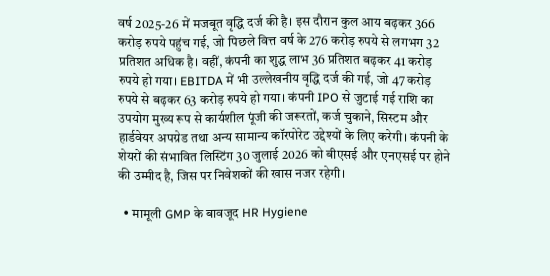वर्ष 2025-26 में मजबूत वृद्धि दर्ज की है। इस दौरान कुल आय बढ़कर 366 करोड़ रुपये पहुंच गई, जो पिछले वित्त वर्ष के 276 करोड़ रुपये से लगभग 32 प्रतिशत अधिक है। वहीं, कंपनी का शुद्ध लाभ 36 प्रतिशत बढ़कर 41 करोड़ रुपये हो गया। EBITDA में भी उल्लेखनीय वृद्धि दर्ज की गई, जो 47 करोड़ रुपये से बढ़कर 63 करोड़ रुपये हो गया। कंपनी IPO से जुटाई गई राशि का उपयोग मुख्य रूप से कार्यशील पूंजी की जरूरतों, कर्ज चुकाने, सिस्टम और हार्डवेयर अपग्रेड तथा अन्य सामान्य कॉरपोरेट उद्देश्यों के लिए करेगी। कंपनी के शेयरों की संभावित लिस्टिंग 30 जुलाई 2026 को बीएसई और एनएसई पर होने की उम्मीद है, जिस पर निवेशकों की खास नजर रहेगी।

  • मामूली GMP के बावजूद HR Hygiene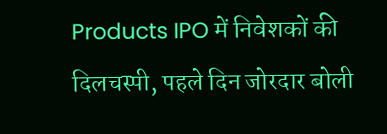Products IPO में निवेशकों की दिलचस्पी, पहले दिन जोरदार बोली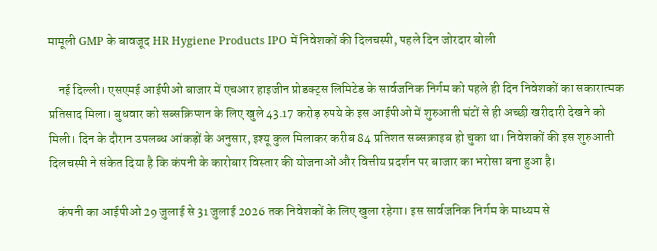मामूली GMP के बावजूद HR Hygiene Products IPO में निवेशकों की दिलचस्पी, पहले दिन जोरदार बोली

    नई दिल्ली। एसएमई आईपीओ बाजार में एचआर हाइजीन प्रोडक्ट्स लिमिटेड के सार्वजनिक निर्गम को पहले ही दिन निवेशकों का सकारात्मक प्रतिसाद मिला। बुधवार को सब्सक्रिप्शन के लिए खुले 43.17 करोड़ रुपये के इस आईपीओ में शुरुआती घंटों से ही अच्छी खरीदारी देखने को मिली। दिन के दौरान उपलब्ध आंकड़ों के अनुसार, इश्यू कुल मिलाकर करीब 84 प्रतिशत सब्सक्राइब हो चुका था। निवेशकों की इस शुरुआती दिलचस्पी ने संकेत दिया है कि कंपनी के कारोबार विस्तार की योजनाओं और वित्तीय प्रदर्शन पर बाजार का भरोसा बना हुआ है।

    कंपनी का आईपीओ 29 जुलाई से 31 जुलाई 2026 तक निवेशकों के लिए खुला रहेगा। इस सार्वजनिक निर्गम के माध्यम से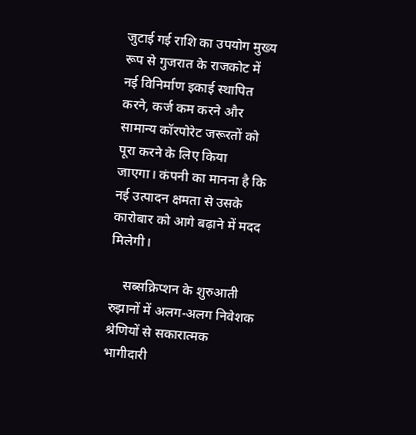जुटाई गई राशि का उपयोग मुख्य रूप से गुजरात के राजकोट में नई विनिर्माण इकाई स्थापित करने, कर्ज कम करने और सामान्य कॉरपोरेट जरूरतों को पूरा करने के लिए किया जाएगा। कंपनी का मानना है कि नई उत्पादन क्षमता से उसके कारोबार को आगे बढ़ाने में मदद मिलेगी।

    सब्सक्रिप्शन के शुरुआती रुझानों में अलग-अलग निवेशक श्रेणियों से सकारात्मक भागीदारी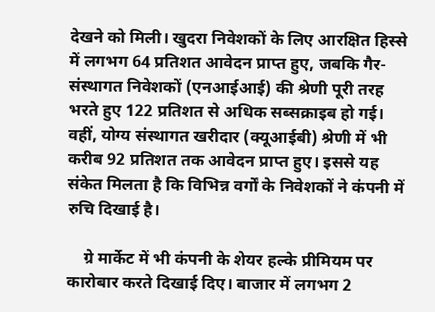देखने को मिली। खुदरा निवेशकों के लिए आरक्षित हिस्से में लगभग 64 प्रतिशत आवेदन प्राप्त हुए, जबकि गैर-संस्थागत निवेशकों (एनआईआई) की श्रेणी पूरी तरह भरते हुए 122 प्रतिशत से अधिक सब्सक्राइब हो गई। वहीं, योग्य संस्थागत खरीदार (क्यूआईबी) श्रेणी में भी करीब 92 प्रतिशत तक आवेदन प्राप्त हुए। इससे यह संकेत मिलता है कि विभिन्न वर्गों के निवेशकों ने कंपनी में रुचि दिखाई है।

    ग्रे मार्केट में भी कंपनी के शेयर हल्के प्रीमियम पर कारोबार करते दिखाई दिए। बाजार में लगभग 2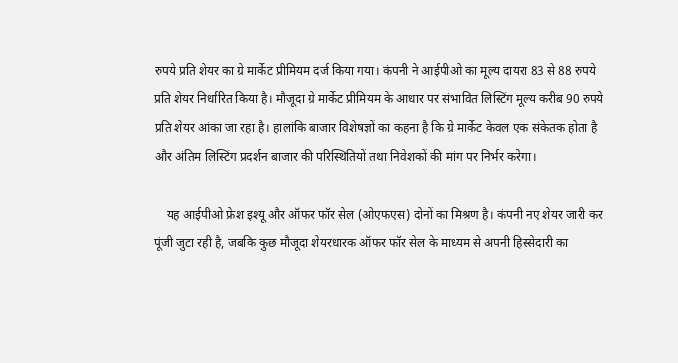रुपये प्रति शेयर का ग्रे मार्केट प्रीमियम दर्ज किया गया। कंपनी ने आईपीओ का मूल्य दायरा 83 से 88 रुपये प्रति शेयर निर्धारित किया है। मौजूदा ग्रे मार्केट प्रीमियम के आधार पर संभावित लिस्टिंग मूल्य करीब 90 रुपये प्रति शेयर आंका जा रहा है। हालांकि बाजार विशेषज्ञों का कहना है कि ग्रे मार्केट केवल एक संकेतक होता है और अंतिम लिस्टिंग प्रदर्शन बाजार की परिस्थितियों तथा निवेशकों की मांग पर निर्भर करेगा।

    यह आईपीओ फ्रेश इश्यू और ऑफर फॉर सेल (ओएफएस) दोनों का मिश्रण है। कंपनी नए शेयर जारी कर पूंजी जुटा रही है, जबकि कुछ मौजूदा शेयरधारक ऑफर फॉर सेल के माध्यम से अपनी हिस्सेदारी का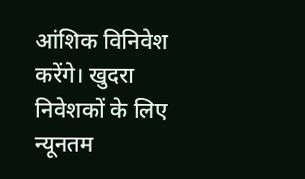आंशिक विनिवेश करेंगे। खुदरा निवेशकों के लिए न्यूनतम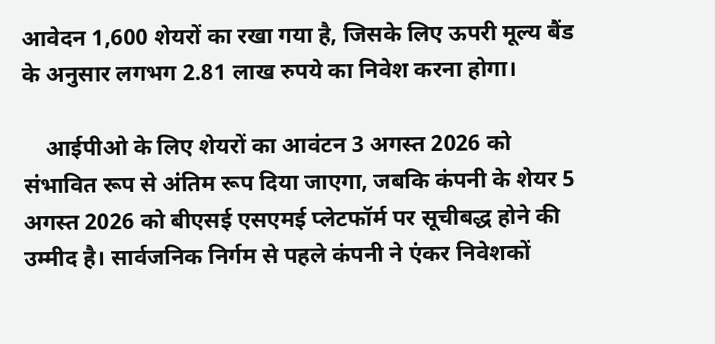आवेदन 1,600 शेयरों का रखा गया है, जिसके लिए ऊपरी मूल्य बैंड के अनुसार लगभग 2.81 लाख रुपये का निवेश करना होगा।

    आईपीओ के लिए शेयरों का आवंटन 3 अगस्त 2026 को संभावित रूप से अंतिम रूप दिया जाएगा, जबकि कंपनी के शेयर 5 अगस्त 2026 को बीएसई एसएमई प्लेटफॉर्म पर सूचीबद्ध होने की उम्मीद है। सार्वजनिक निर्गम से पहले कंपनी ने एंकर निवेशकों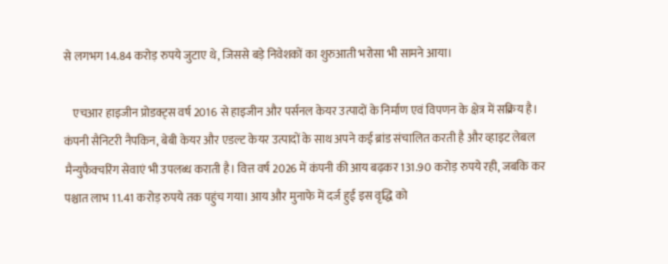से लगभग 14.84 करोड़ रुपये जुटाए थे, जिससे बड़े निवेशकों का शुरुआती भरोसा भी सामने आया।

    एचआर हाइजीन प्रोडक्ट्स वर्ष 2016 से हाइजीन और पर्सनल केयर उत्पादों के निर्माण एवं विपणन के क्षेत्र में सक्रिय है। कंपनी सैनिटरी नैपकिन, बेबी केयर और एडल्ट केयर उत्पादों के साथ अपने कई ब्रांड संचालित करती है और व्हाइट लेबल मैन्युफैक्चरिंग सेवाएं भी उपलब्ध कराती है। वित्त वर्ष 2026 में कंपनी की आय बढ़कर 131.90 करोड़ रुपये रही, जबकि कर पश्चात लाभ 11.41 करोड़ रुपये तक पहुंच गया। आय और मुनाफे में दर्ज हुई इस वृद्धि को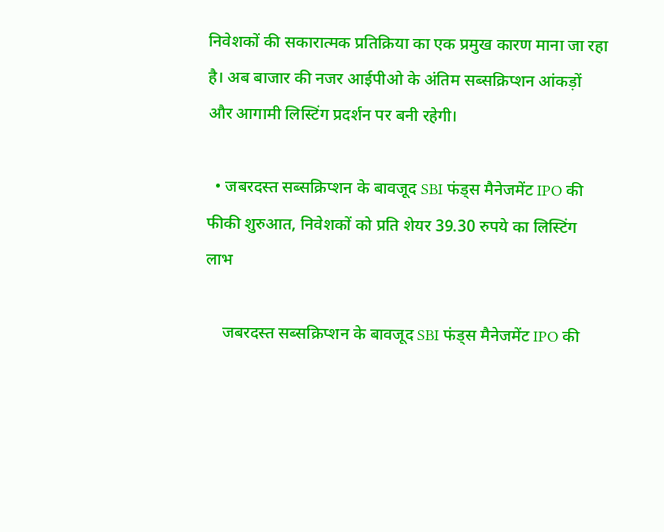निवेशकों की सकारात्मक प्रतिक्रिया का एक प्रमुख कारण माना जा रहा है। अब बाजार की नजर आईपीओ के अंतिम सब्सक्रिप्शन आंकड़ों और आगामी लिस्टिंग प्रदर्शन पर बनी रहेगी।

  • जबरदस्त सब्सक्रिप्शन के बावजूद SBI फंड्स मैनेजमेंट IPO की फीकी शुरुआत, निवेशकों को प्रति शेयर 39.30 रुपये का लिस्टिंग लाभ

    जबरदस्त सब्सक्रिप्शन के बावजूद SBI फंड्स मैनेजमेंट IPO की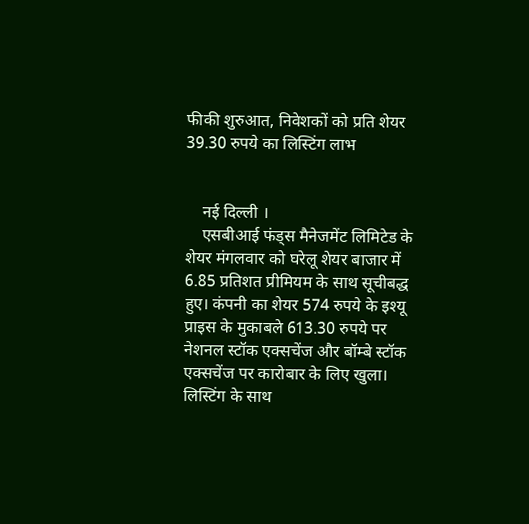फीकी शुरुआत, निवेशकों को प्रति शेयर 39.30 रुपये का लिस्टिंग लाभ


    नई दिल्ली ।
    एसबीआई फंड्स मैनेजमेंट लिमिटेड के शेयर मंगलवार को घरेलू शेयर बाजार में 6.85 प्रतिशत प्रीमियम के साथ सूचीबद्ध हुए। कंपनी का शेयर 574 रुपये के इश्यू प्राइस के मुकाबले 613.30 रुपये पर नेशनल स्टॉक एक्सचेंज और बॉम्बे स्टॉक एक्सचेंज पर कारोबार के लिए खुला। लिस्टिंग के साथ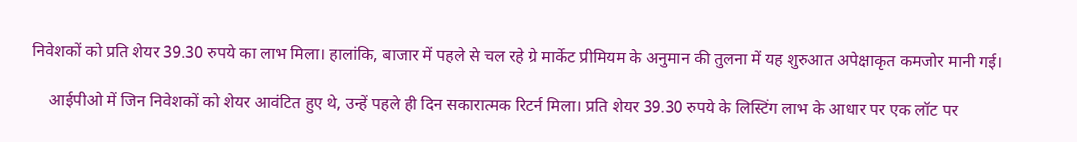निवेशकों को प्रति शेयर 39.30 रुपये का लाभ मिला। हालांकि, बाजार में पहले से चल रहे ग्रे मार्केट प्रीमियम के अनुमान की तुलना में यह शुरुआत अपेक्षाकृत कमजोर मानी गई।

    आईपीओ में जिन निवेशकों को शेयर आवंटित हुए थे, उन्हें पहले ही दिन सकारात्मक रिटर्न मिला। प्रति शेयर 39.30 रुपये के लिस्टिंग लाभ के आधार पर एक लॉट पर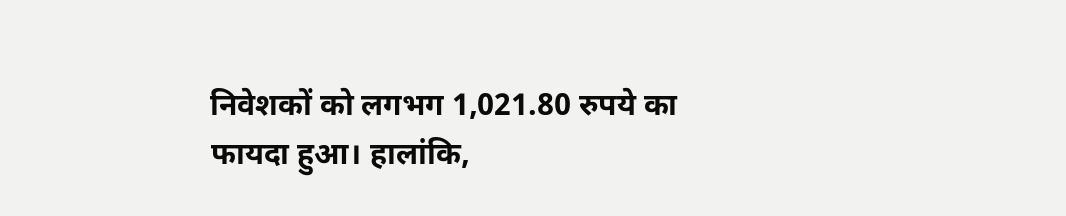निवेशकों को लगभग 1,021.80 रुपये का फायदा हुआ। हालांकि,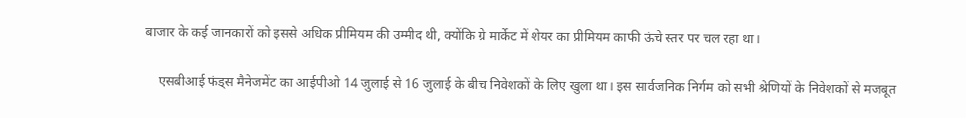बाजार के कई जानकारों को इससे अधिक प्रीमियम की उम्मीद थी, क्योंकि ग्रे मार्केट में शेयर का प्रीमियम काफी ऊंचे स्तर पर चल रहा था।

    एसबीआई फंड्स मैनेजमेंट का आईपीओ 14 जुलाई से 16 जुलाई के बीच निवेशकों के लिए खुला था। इस सार्वजनिक निर्गम को सभी श्रेणियों के निवेशकों से मजबूत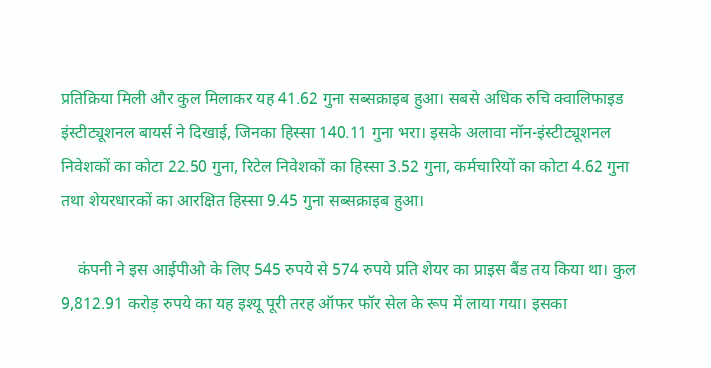प्रतिक्रिया मिली और कुल मिलाकर यह 41.62 गुना सब्सक्राइब हुआ। सबसे अधिक रुचि क्वालिफाइड इंस्टीट्यूशनल बायर्स ने दिखाई, जिनका हिस्सा 140.11 गुना भरा। इसके अलावा नॉन-इंस्टीट्यूशनल निवेशकों का कोटा 22.50 गुना, रिटेल निवेशकों का हिस्सा 3.52 गुना, कर्मचारियों का कोटा 4.62 गुना तथा शेयरधारकों का आरक्षित हिस्सा 9.45 गुना सब्सक्राइब हुआ।

    कंपनी ने इस आईपीओ के लिए 545 रुपये से 574 रुपये प्रति शेयर का प्राइस बैंड तय किया था। कुल 9,812.91 करोड़ रुपये का यह इश्यू पूरी तरह ऑफर फॉर सेल के रूप में लाया गया। इसका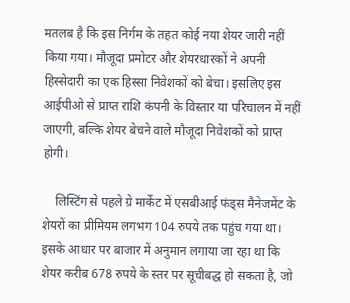मतलब है कि इस निर्गम के तहत कोई नया शेयर जारी नहीं किया गया। मौजूदा प्रमोटर और शेयरधारकों ने अपनी हिस्सेदारी का एक हिस्सा निवेशकों को बेचा। इसलिए इस आईपीओ से प्राप्त राशि कंपनी के विस्तार या परिचालन में नहीं जाएगी, बल्कि शेयर बेचने वाले मौजूदा निवेशकों को प्राप्त होगी।

    लिस्टिंग से पहले ग्रे मार्केट में एसबीआई फंड्स मैनेजमेंट के शेयरों का प्रीमियम लगभग 104 रुपये तक पहुंच गया था। इसके आधार पर बाजार में अनुमान लगाया जा रहा था कि शेयर करीब 678 रुपये के स्तर पर सूचीबद्ध हो सकता है, जो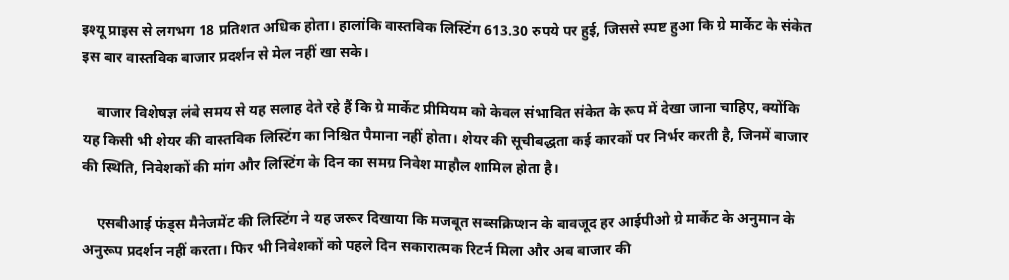इश्यू प्राइस से लगभग 18 प्रतिशत अधिक होता। हालांकि वास्तविक लिस्टिंग 613.30 रुपये पर हुई, जिससे स्पष्ट हुआ कि ग्रे मार्केट के संकेत इस बार वास्तविक बाजार प्रदर्शन से मेल नहीं खा सके।

    बाजार विशेषज्ञ लंबे समय से यह सलाह देते रहे हैं कि ग्रे मार्केट प्रीमियम को केवल संभावित संकेत के रूप में देखा जाना चाहिए, क्योंकि यह किसी भी शेयर की वास्तविक लिस्टिंग का निश्चित पैमाना नहीं होता। शेयर की सूचीबद्धता कई कारकों पर निर्भर करती है, जिनमें बाजार की स्थिति, निवेशकों की मांग और लिस्टिंग के दिन का समग्र निवेश माहौल शामिल होता है।

    एसबीआई फंड्स मैनेजमेंट की लिस्टिंग ने यह जरूर दिखाया कि मजबूत सब्सक्रिप्शन के बावजूद हर आईपीओ ग्रे मार्केट के अनुमान के अनुरूप प्रदर्शन नहीं करता। फिर भी निवेशकों को पहले दिन सकारात्मक रिटर्न मिला और अब बाजार की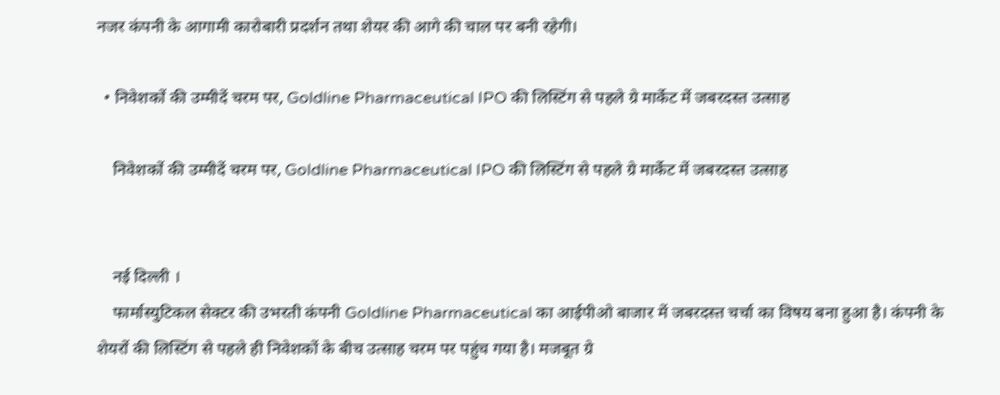नजर कंपनी के आगामी कारोबारी प्रदर्शन तथा शेयर की आगे की चाल पर बनी रहेगी।

  • निवेशकों की उम्मीदें चरम पर, Goldline Pharmaceutical IPO की लिस्टिंग से पहले ग्रे मार्केट में जबरदस्त उत्साह

    निवेशकों की उम्मीदें चरम पर, Goldline Pharmaceutical IPO की लिस्टिंग से पहले ग्रे मार्केट में जबरदस्त उत्साह


    नई दिल्ली ।
    फार्मास्युटिकल सेक्टर की उभरती कंपनी Goldline Pharmaceutical का आईपीओ बाजार में जबरदस्त चर्चा का विषय बना हुआ है। कंपनी के शेयरों की लिस्टिंग से पहले ही निवेशकों के बीच उत्साह चरम पर पहुंच गया है। मजबूत ग्रे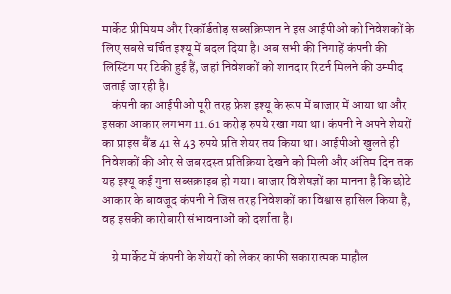मार्केट प्रीमियम और रिकॉर्डतोड़ सब्सक्रिप्शन ने इस आईपीओ को निवेशकों के लिए सबसे चर्चित इश्यू में बदल दिया है। अब सभी की निगाहें कंपनी की लिस्टिंग पर टिकी हुई हैं, जहां निवेशकों को शानदार रिटर्न मिलने की उम्मीद जताई जा रही है।
    कंपनी का आईपीओ पूरी तरह फ्रेश इश्यू के रूप में बाजार में आया था और इसका आकार लगभग 11.61 करोड़ रुपये रखा गया था। कंपनी ने अपने शेयरों का प्राइस बैंड 41 से 43 रुपये प्रति शेयर तय किया था। आईपीओ खुलते ही निवेशकों की ओर से जबरदस्त प्रतिक्रिया देखने को मिली और अंतिम दिन तक यह इश्यू कई गुना सब्सक्राइब हो गया। बाजार विशेषज्ञों का मानना है कि छोटे आकार के बावजूद कंपनी ने जिस तरह निवेशकों का विश्वास हासिल किया है, वह इसकी कारोबारी संभावनाओं को दर्शाता है।

    ग्रे मार्केट में कंपनी के शेयरों को लेकर काफी सकारात्मक माहौल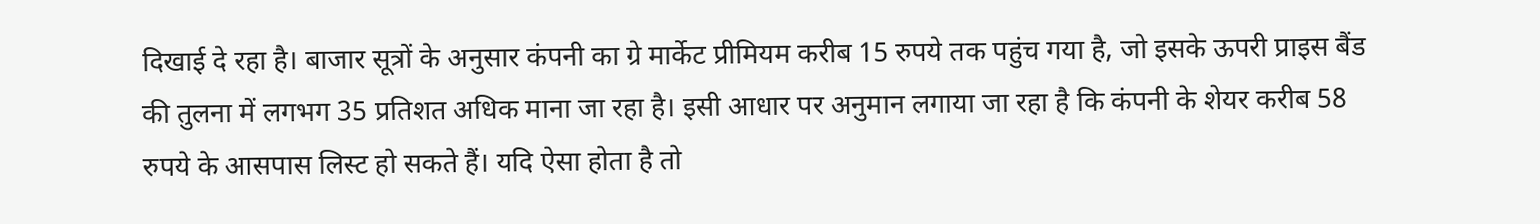दिखाई दे रहा है। बाजार सूत्रों के अनुसार कंपनी का ग्रे मार्केट प्रीमियम करीब 15 रुपये तक पहुंच गया है, जो इसके ऊपरी प्राइस बैंड की तुलना में लगभग 35 प्रतिशत अधिक माना जा रहा है। इसी आधार पर अनुमान लगाया जा रहा है कि कंपनी के शेयर करीब 58 रुपये के आसपास लिस्ट हो सकते हैं। यदि ऐसा होता है तो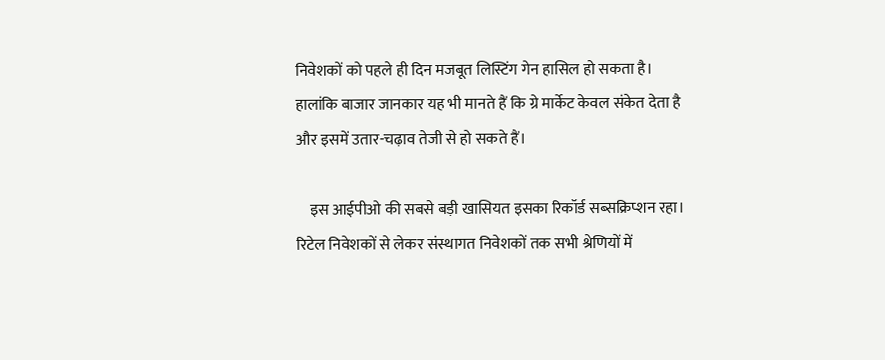निवेशकों को पहले ही दिन मजबूत लिस्टिंग गेन हासिल हो सकता है। हालांकि बाजार जानकार यह भी मानते हैं कि ग्रे मार्केट केवल संकेत देता है और इसमें उतार-चढ़ाव तेजी से हो सकते हैं।

    इस आईपीओ की सबसे बड़ी खासियत इसका रिकॉर्ड सब्सक्रिप्शन रहा। रिटेल निवेशकों से लेकर संस्थागत निवेशकों तक सभी श्रेणियों में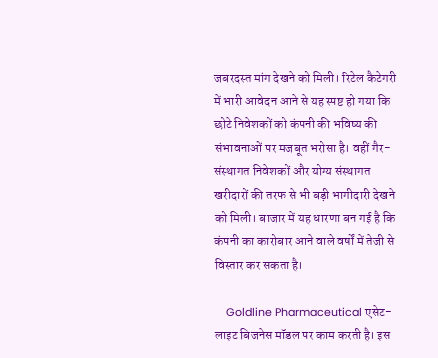जबरदस्त मांग देखने को मिली। रिटेल कैटेगरी में भारी आवेदन आने से यह स्पष्ट हो गया कि छोटे निवेशकों को कंपनी की भविष्य की संभावनाओं पर मजबूत भरोसा है। वहीं गैर-संस्थागत निवेशकों और योग्य संस्थागत खरीदारों की तरफ से भी बड़ी भागीदारी देखने को मिली। बाजार में यह धारणा बन गई है कि कंपनी का कारोबार आने वाले वर्षों में तेजी से विस्तार कर सकता है।

    Goldline Pharmaceutical एसेट-लाइट बिजनेस मॉडल पर काम करती है। इस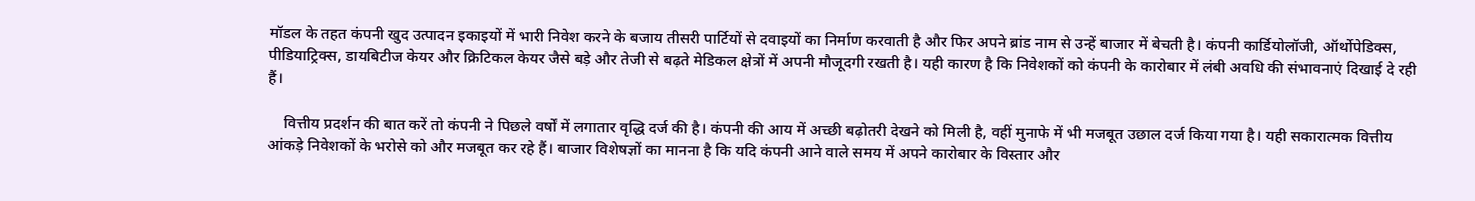मॉडल के तहत कंपनी खुद उत्पादन इकाइयों में भारी निवेश करने के बजाय तीसरी पार्टियों से दवाइयों का निर्माण करवाती है और फिर अपने ब्रांड नाम से उन्हें बाजार में बेचती है। कंपनी कार्डियोलॉजी, ऑर्थोपेडिक्स, पीडियाट्रिक्स, डायबिटीज केयर और क्रिटिकल केयर जैसे बड़े और तेजी से बढ़ते मेडिकल क्षेत्रों में अपनी मौजूदगी रखती है। यही कारण है कि निवेशकों को कंपनी के कारोबार में लंबी अवधि की संभावनाएं दिखाई दे रही हैं।

    वित्तीय प्रदर्शन की बात करें तो कंपनी ने पिछले वर्षों में लगातार वृद्धि दर्ज की है। कंपनी की आय में अच्छी बढ़ोतरी देखने को मिली है, वहीं मुनाफे में भी मजबूत उछाल दर्ज किया गया है। यही सकारात्मक वित्तीय आंकड़े निवेशकों के भरोसे को और मजबूत कर रहे हैं। बाजार विशेषज्ञों का मानना है कि यदि कंपनी आने वाले समय में अपने कारोबार के विस्तार और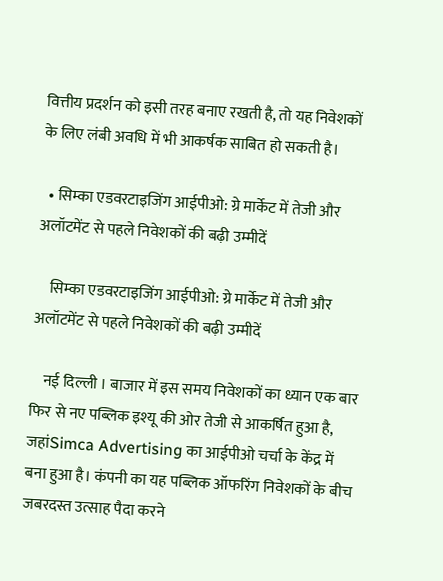वित्तीय प्रदर्शन को इसी तरह बनाए रखती है, तो यह निवेशकों के लिए लंबी अवधि में भी आकर्षक साबित हो सकती है।

  • सिम्का एडवरटाइजिंग आईपीओ: ग्रे मार्केट में तेजी और अलॉटमेंट से पहले निवेशकों की बढ़ी उम्मीदें

    सिम्का एडवरटाइजिंग आईपीओ: ग्रे मार्केट में तेजी और अलॉटमेंट से पहले निवेशकों की बढ़ी उम्मीदें

    नई दिल्ली । बाजार में इस समय निवेशकों का ध्यान एक बार फिर से नए पब्लिक इश्यू की ओर तेजी से आकर्षित हुआ है, जहांSimca Advertising का आईपीओ चर्चा के केंद्र में बना हुआ है। कंपनी का यह पब्लिक ऑफरिंग निवेशकों के बीच जबरदस्त उत्साह पैदा करने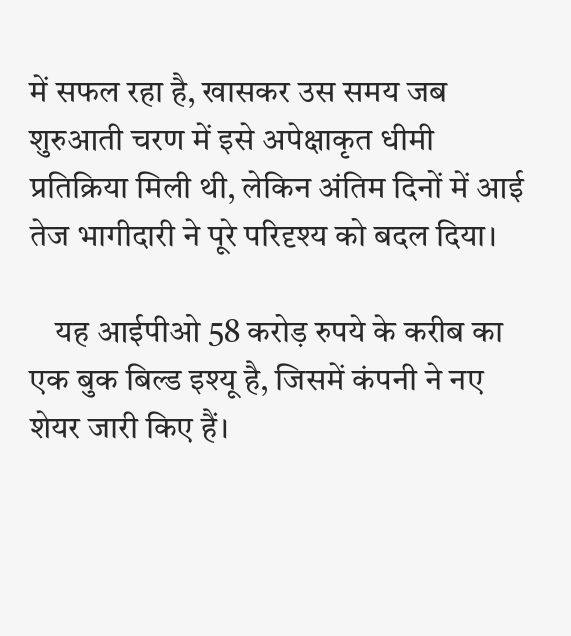में सफल रहा है, खासकर उस समय जब शुरुआती चरण में इसे अपेक्षाकृत धीमी प्रतिक्रिया मिली थी, लेकिन अंतिम दिनों में आई तेज भागीदारी ने पूरे परिदृश्य को बदल दिया।

    यह आईपीओ 58 करोड़ रुपये के करीब का एक बुक बिल्ड इश्यू है, जिसमें कंपनी ने नए शेयर जारी किए हैं।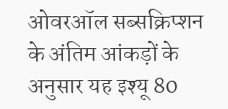ओवरऑल सब्सक्रिप्शन के अंतिम आंकड़ों के अनुसार यह इश्यू 80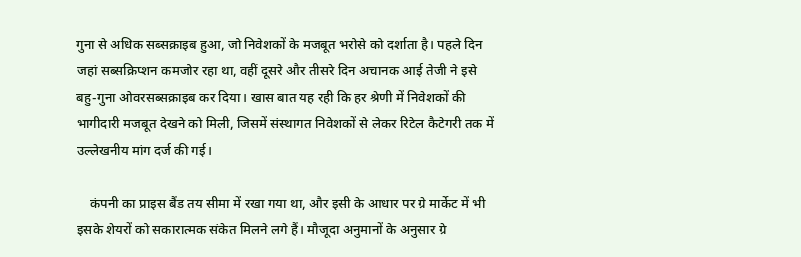गुना से अधिक सब्सक्राइब हुआ, जो निवेशकों के मजबूत भरोसे को दर्शाता है। पहले दिन जहां सब्सक्रिप्शन कमजोर रहा था, वहीं दूसरे और तीसरे दिन अचानक आई तेजी ने इसे बहु-गुना ओवरसब्सक्राइब कर दिया। खास बात यह रही कि हर श्रेणी में निवेशकों की भागीदारी मजबूत देखने को मिली, जिसमें संस्थागत निवेशकों से लेकर रिटेल कैटेगरी तक में उल्लेखनीय मांग दर्ज की गई।

    कंपनी का प्राइस बैंड तय सीमा में रखा गया था, और इसी के आधार पर ग्रे मार्केट में भी इसके शेयरों को सकारात्मक संकेत मिलने लगे हैं। मौजूदा अनुमानों के अनुसार ग्रे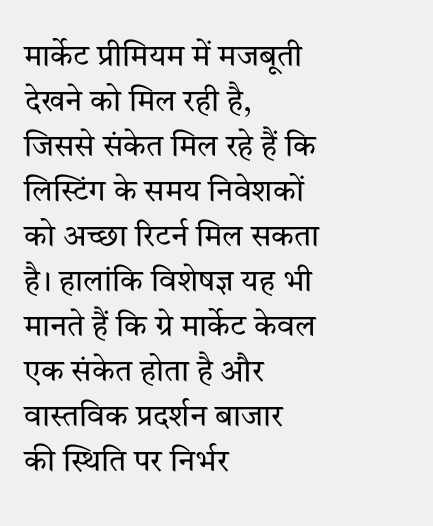मार्केट प्रीमियम में मजबूती देखने को मिल रही है, जिससे संकेत मिल रहे हैं कि लिस्टिंग के समय निवेशकों को अच्छा रिटर्न मिल सकता है। हालांकि विशेषज्ञ यह भी मानते हैं कि ग्रे मार्केट केवल एक संकेत होता है और वास्तविक प्रदर्शन बाजार की स्थिति पर निर्भर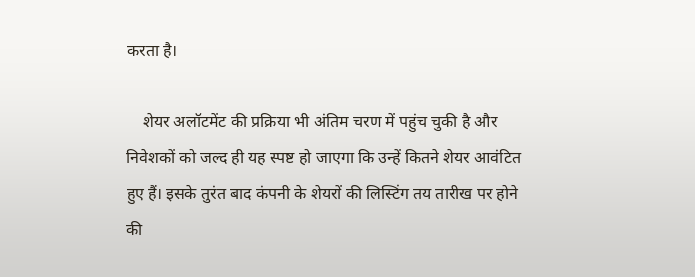करता है।

    शेयर अलॉटमेंट की प्रक्रिया भी अंतिम चरण में पहुंच चुकी है और निवेशकों को जल्द ही यह स्पष्ट हो जाएगा कि उन्हें कितने शेयर आवंटित हुए हैं। इसके तुरंत बाद कंपनी के शेयरों की लिस्टिंग तय तारीख पर होने की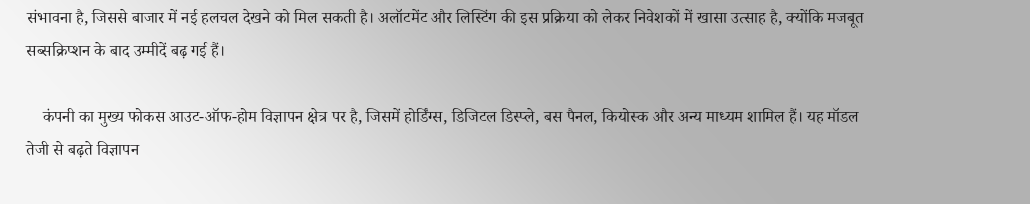संभावना है, जिससे बाजार में नई हलचल देखने को मिल सकती है। अलॉटमेंट और लिस्टिंग की इस प्रक्रिया को लेकर निवेशकों में खासा उत्साह है, क्योंकि मजबूत सब्सक्रिप्शन के बाद उम्मीदें बढ़ गई हैं।

    कंपनी का मुख्य फोकस आउट-ऑफ-होम विज्ञापन क्षेत्र पर है, जिसमें होर्डिंग्स, डिजिटल डिस्प्ले, बस पैनल, कियोस्क और अन्य माध्यम शामिल हैं। यह मॉडल तेजी से बढ़ते विज्ञापन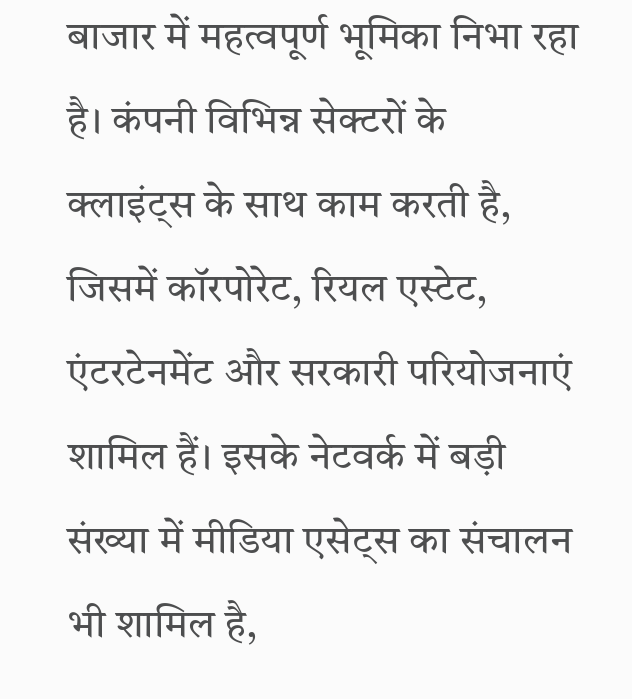बाजार में महत्वपूर्ण भूमिका निभा रहा है। कंपनी विभिन्न सेक्टरों के क्लाइंट्स के साथ काम करती है, जिसमें कॉरपोरेट, रियल एस्टेट, एंटरटेनमेंट और सरकारी परियोजनाएं शामिल हैं। इसके नेटवर्क में बड़ी संख्या में मीडिया एसेट्स का संचालन भी शामिल है,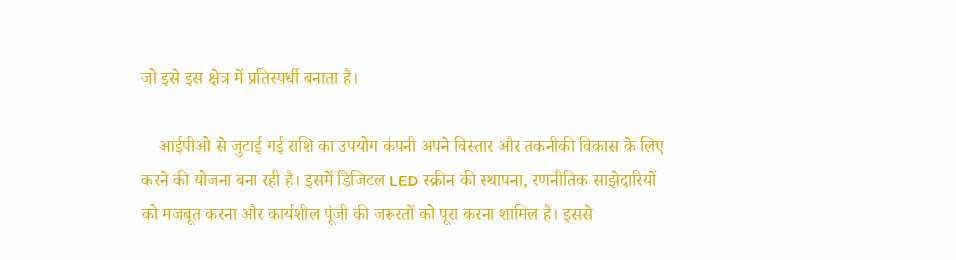जो इसे इस क्षेत्र में प्रतिस्पर्धी बनाता है।

    आईपीओ से जुटाई गई राशि का उपयोग कंपनी अपने विस्तार और तकनीकी विकास के लिए करने की योजना बना रही है। इसमें डिजिटल LED स्क्रीन की स्थापना, रणनीतिक साझेदारियों को मजबूत करना और कार्यशील पूंजी की जरूरतों को पूरा करना शामिल है। इससे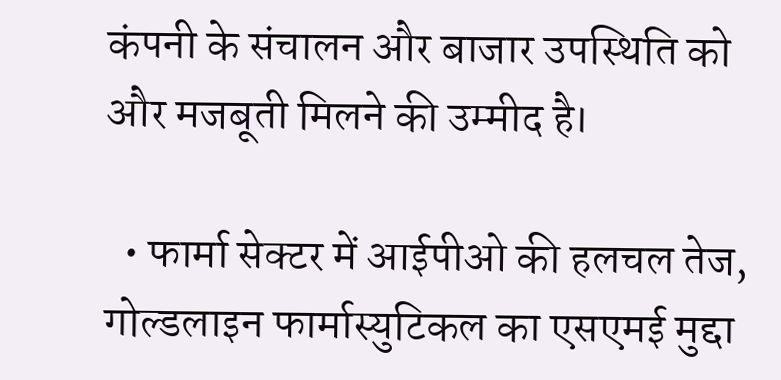कंपनी के संचालन और बाजार उपस्थिति को और मजबूती मिलने की उम्मीद है।

  • फार्मा सेक्टर में आईपीओ की हलचल तेज, गोल्डलाइन फार्मास्युटिकल का एसएमई मुद्दा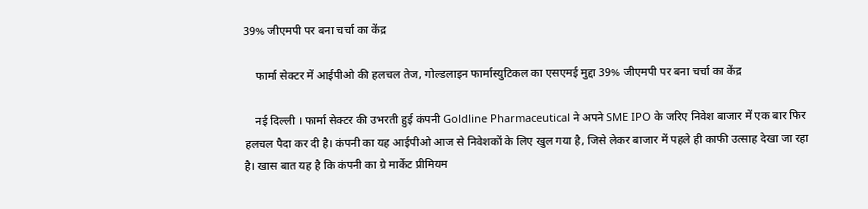39% जीएमपी पर बना चर्चा का केंद्र

    फार्मा सेक्टर में आईपीओ की हलचल तेज, गोल्डलाइन फार्मास्युटिकल का एसएमई मुद्दा 39% जीएमपी पर बना चर्चा का केंद्र

    नई दिल्ली । फार्मा सेक्टर की उभरती हुई कंपनी Goldline Pharmaceutical ने अपने SME IPO के जरिए निवेश बाजार में एक बार फिर हलचल पैदा कर दी है। कंपनी का यह आईपीओ आज से निवेशकों के लिए खुल गया है, जिसे लेकर बाजार में पहले ही काफी उत्साह देखा जा रहा है। खास बात यह है कि कंपनी का ग्रे मार्केट प्रीमियम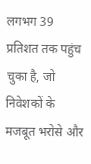लगभग 39 प्रतिशत तक पहुंच चुका है, जो निवेशकों के मजबूत भरोसे और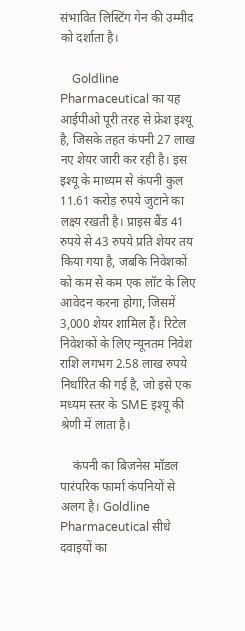संभावित लिस्टिंग गेन की उम्मीद को दर्शाता है।

    Goldline Pharmaceutical का यह आईपीओ पूरी तरह से फ्रेश इश्यू है, जिसके तहत कंपनी 27 लाख नए शेयर जारी कर रही है। इस इश्यू के माध्यम से कंपनी कुल 11.61 करोड़ रुपये जुटाने का लक्ष्य रखती है। प्राइस बैंड 41 रुपये से 43 रुपये प्रति शेयर तय किया गया है, जबकि निवेशकों को कम से कम एक लॉट के लिए आवेदन करना होगा, जिसमें 3,000 शेयर शामिल हैं। रिटेल निवेशकों के लिए न्यूनतम निवेश राशि लगभग 2.58 लाख रुपये निर्धारित की गई है, जो इसे एक मध्यम स्तर के SME इश्यू की श्रेणी में लाता है।

    कंपनी का बिजनेस मॉडल पारंपरिक फार्मा कंपनियों से अलग है। Goldline Pharmaceutical सीधे दवाइयों का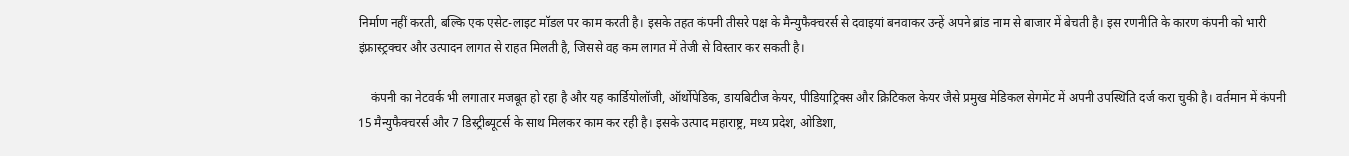निर्माण नहीं करती, बल्कि एक एसेट-लाइट मॉडल पर काम करती है। इसके तहत कंपनी तीसरे पक्ष के मैन्युफैक्चरर्स से दवाइयां बनवाकर उन्हें अपने ब्रांड नाम से बाजार में बेचती है। इस रणनीति के कारण कंपनी को भारी इंफ्रास्ट्रक्चर और उत्पादन लागत से राहत मिलती है, जिससे वह कम लागत में तेजी से विस्तार कर सकती है।

    कंपनी का नेटवर्क भी लगातार मजबूत हो रहा है और यह कार्डियोलॉजी, ऑर्थोपेडिक, डायबिटीज केयर, पीडियाट्रिक्स और क्रिटिकल केयर जैसे प्रमुख मेडिकल सेगमेंट में अपनी उपस्थिति दर्ज करा चुकी है। वर्तमान में कंपनी 15 मैन्युफैक्चरर्स और 7 डिस्ट्रीब्यूटर्स के साथ मिलकर काम कर रही है। इसके उत्पाद महाराष्ट्र, मध्य प्रदेश, ओडिशा,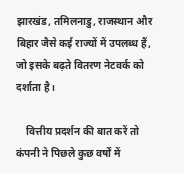झारखंड, तमिलनाडु, राजस्थान और बिहार जैसे कई राज्यों में उपलब्ध हैं, जो इसके बढ़ते वितरण नेटवर्क को दर्शाता है।

    वित्तीय प्रदर्शन की बात करें तो कंपनी ने पिछले कुछ वर्षों में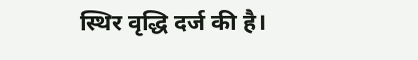स्थिर वृद्धि दर्ज की है।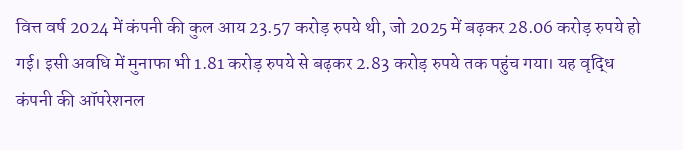वित्त वर्ष 2024 में कंपनी की कुल आय 23.57 करोड़ रुपये थी, जो 2025 में बढ़कर 28.06 करोड़ रुपये हो गई। इसी अवधि में मुनाफा भी 1.81 करोड़ रुपये से बढ़कर 2.83 करोड़ रुपये तक पहुंच गया। यह वृद्धि कंपनी की ऑपरेशनल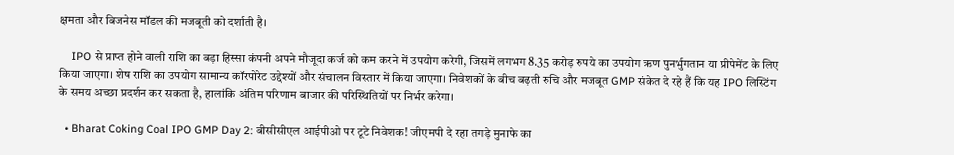क्षमता और बिजनेस मॉडल की मजबूती को दर्शाती है।

    IPO से प्राप्त होने वाली राशि का बड़ा हिस्सा कंपनी अपने मौजूदा कर्ज को कम करने में उपयोग करेगी, जिसमें लगभग 8.35 करोड़ रुपये का उपयोग ऋण पुनर्भुगतान या प्रीपेमेंट के लिए किया जाएगा। शेष राशि का उपयोग सामान्य कॉरपोरेट उद्देश्यों और संचालन विस्तार में किया जाएगा। निवेशकों के बीच बढ़ती रुचि और मजबूत GMP संकेत दे रहे हैं कि यह IPO लिस्टिंग के समय अच्छा प्रदर्शन कर सकता है, हालांकि अंतिम परिणाम बाजार की परिस्थितियों पर निर्भर करेगा।

  • Bharat Coking Coal IPO GMP Day 2: बीसीसीएल आईपीओ पर टूटे निवेशक! जीएमपी दे रहा तगड़े मुनाफे का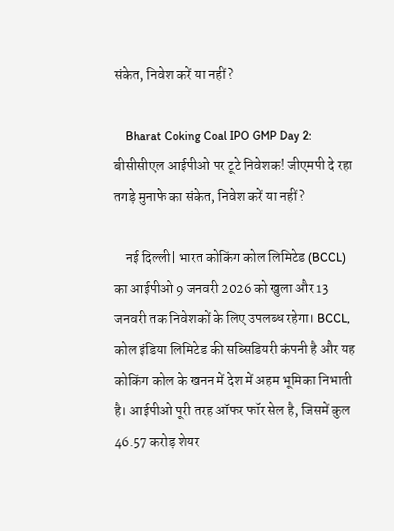संकेत, निवेश करें या नहीं?

    Bharat Coking Coal IPO GMP Day 2: बीसीसीएल आईपीओ पर टूटे निवेशक! जीएमपी दे रहा तगड़े मुनाफे का संकेत, निवेश करें या नहीं?

    नई दिल्ली| भारत कोकिंग कोल लिमिटेड (BCCL) का आईपीओ 9 जनवरी 2026 को खुला और 13 जनवरी तक निवेशकों के लिए उपलब्ध रहेगा। BCCL, कोल इंडिया लिमिटेड की सब्सिडियरी कंपनी है और यह कोकिंग कोल के खनन में देश में अहम भूमिका निभाती है। आईपीओ पूरी तरह ऑफर फॉर सेल है, जिसमें कुल 46.57 करोड़ शेयर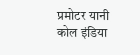प्रमोटर यानी कोल इंडिया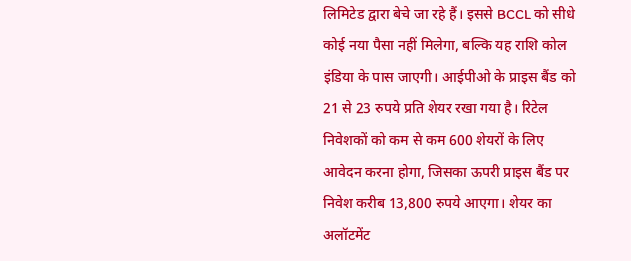लिमिटेड द्वारा बेचे जा रहे हैं। इससे BCCL को सीधे कोई नया पैसा नहीं मिलेगा, बल्कि यह राशि कोल इंडिया के पास जाएगी। आईपीओ के प्राइस बैंड को 21 से 23 रुपये प्रति शेयर रखा गया है। रिटेल निवेशकों को कम से कम 600 शेयरों के लिए आवेदन करना होगा, जिसका ऊपरी प्राइस बैंड पर निवेश करीब 13,800 रुपये आएगा। शेयर का अलॉटमेंट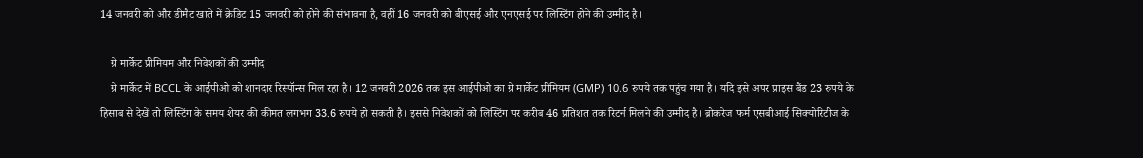14 जनवरी को और डीमैट खाते में क्रेडिट 15 जनवरी को होने की संभावना है, वहीं 16 जनवरी को बीएसई और एनएसई पर लिस्टिंग होने की उम्मीद है।

    ग्रे मार्केट प्रीमियम और निवेशकों की उम्मीद
    ग्रे मार्केट में BCCL के आईपीओ को शानदार रिस्पॉन्स मिल रहा है। 12 जनवरी 2026 तक इस आईपीओ का ग्रे मार्केट प्रीमियम (GMP) 10.6 रुपये तक पहुंच गया है। यदि इसे अपर प्राइस बैंड 23 रुपये के हिसाब से देखें तो लिस्टिंग के समय शेयर की कीमत लगभग 33.6 रुपये हो सकती है। इससे निवेशकों को लिस्टिंग पर करीब 46 प्रतिशत तक रिटर्न मिलने की उम्मीद है। ब्रोकरेज फर्म एसबीआई सिक्योरिटीज के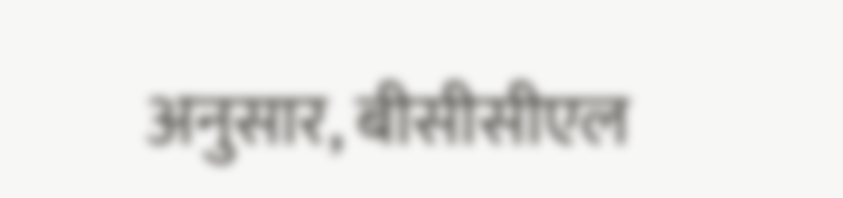अनुसार, बीसीसीएल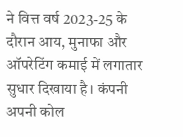ने वित्त वर्ष 2023-25 के दौरान आय, मुनाफा और ऑपरेटिंग कमाई में लगातार सुधार दिखाया है। कंपनी अपनी कोल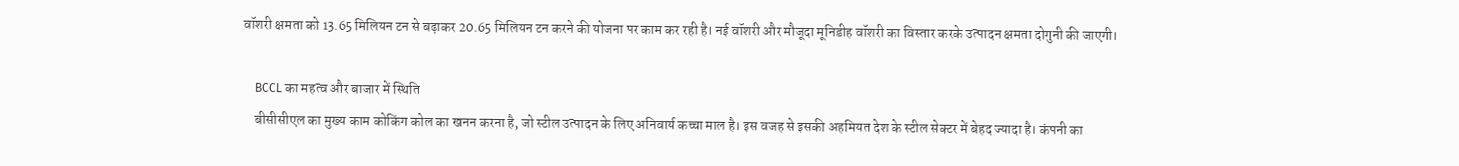वॉशरी क्षमता को 13.65 मिलियन टन से बढ़ाकर 20.65 मिलियन टन करने की योजना पर काम कर रही है। नई वॉशरी और मौजूदा मूनिडीह वॉशरी का विस्तार करके उत्पादन क्षमता दोगुनी की जाएगी।

    BCCL का महत्व और बाजार में स्थिति
    बीसीसीएल का मुख्य काम कोकिंग कोल का खनन करना है, जो स्टील उत्पादन के लिए अनिवार्य कच्चा माल है। इस वजह से इसकी अहमियत देश के स्टील सेक्टर में बेहद ज्यादा है। कंपनी का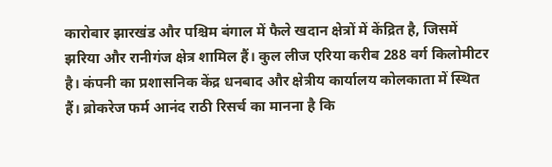कारोबार झारखंड और पश्चिम बंगाल में फैले खदान क्षेत्रों में केंद्रित है, जिसमें झरिया और रानीगंज क्षेत्र शामिल हैं। कुल लीज एरिया करीब 288 वर्ग किलोमीटर है। कंपनी का प्रशासनिक केंद्र धनबाद और क्षेत्रीय कार्यालय कोलकाता में स्थित हैं। ब्रोकरेज फर्म आनंद राठी रिसर्च का मानना है कि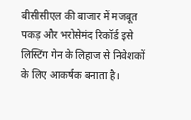बीसीसीएल की बाजार में मजबूत पकड़ और भरोसेमंद रिकॉर्ड इसे लिस्टिंग गेन के लिहाज से निवेशकों के लिए आकर्षक बनाता है।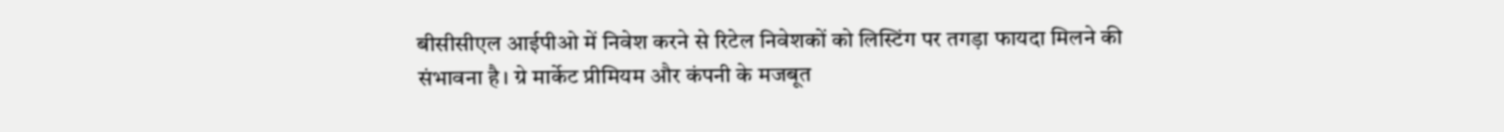बीसीसीएल आईपीओ में निवेश करने से रिटेल निवेशकों को लिस्टिंग पर तगड़ा फायदा मिलने की संभावना है। ग्रे मार्केट प्रीमियम और कंपनी के मजबूत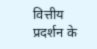वित्तीय प्रदर्शन के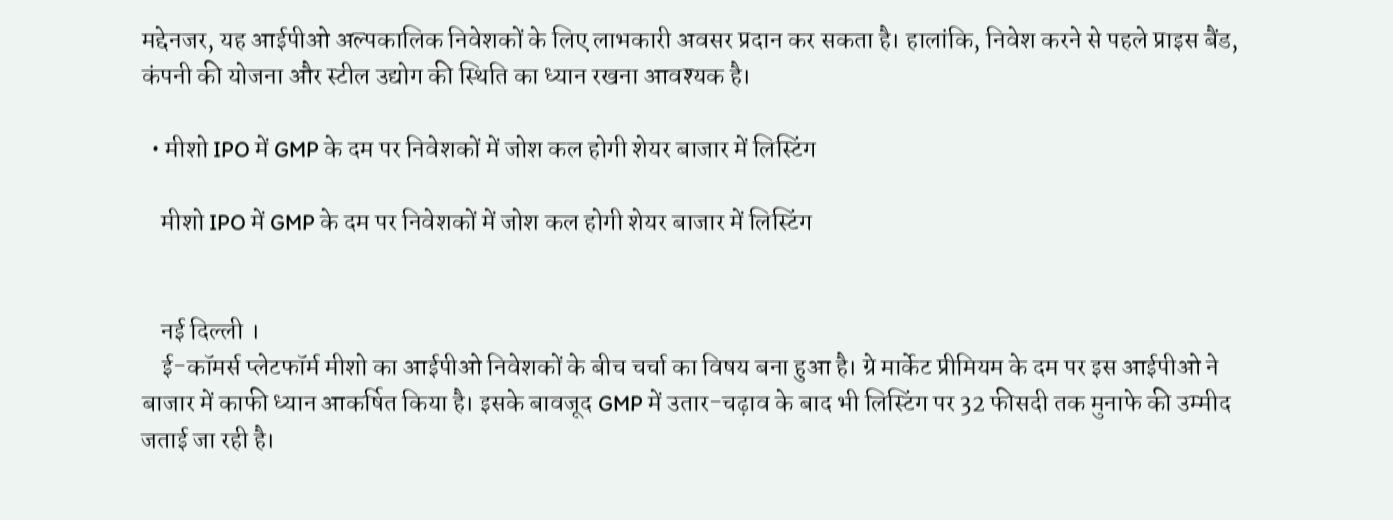मद्देनजर, यह आईपीओ अल्पकालिक निवेशकों के लिए लाभकारी अवसर प्रदान कर सकता है। हालांकि, निवेश करने से पहले प्राइस बैंड, कंपनी की योजना और स्टील उद्योग की स्थिति का ध्यान रखना आवश्यक है।

  • मीशो IPO में GMP के दम पर निवेशकों में जोश कल होगी शेयर बाजार में लिस्टिंग

    मीशो IPO में GMP के दम पर निवेशकों में जोश कल होगी शेयर बाजार में लिस्टिंग


    नई दिल्ली ।
    ई-कॉमर्स प्लेटफॉर्म मीशो का आईपीओ निवेशकों के बीच चर्चा का विषय बना हुआ है। ग्रे मार्केट प्रीमियम के दम पर इस आईपीओ ने बाजार में काफी ध्यान आकर्षित किया है। इसके बावजूद GMP में उतार-चढ़ाव के बाद भी लिस्टिंग पर 32 फीसदी तक मुनाफे की उम्मीद जताई जा रही है।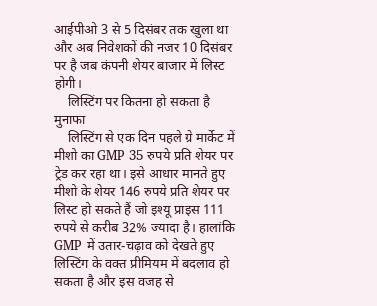आईपीओ 3 से 5 दिसंबर तक खुला था और अब निवेशकों की नजर 10 दिसंबर पर है जब कंपनी शेयर बाजार में लिस्ट होगी।
    लिस्टिंग पर कितना हो सकता है मुनाफा
    लिस्टिंग से एक दिन पहले ग्रे मार्केट में मीशो का GMP 35 रुपये प्रति शेयर पर ट्रेड कर रहा था। इसे आधार मानते हुए मीशो के शेयर 146 रुपये प्रति शेयर पर लिस्ट हो सकते हैं जो इश्यू प्राइस 111 रुपये से करीब 32% ज्यादा है। हालांकि GMP में उतार-चढ़ाव को देखते हुए लिस्टिंग के वक्त प्रीमियम में बदलाव हो सकता है और इस वजह से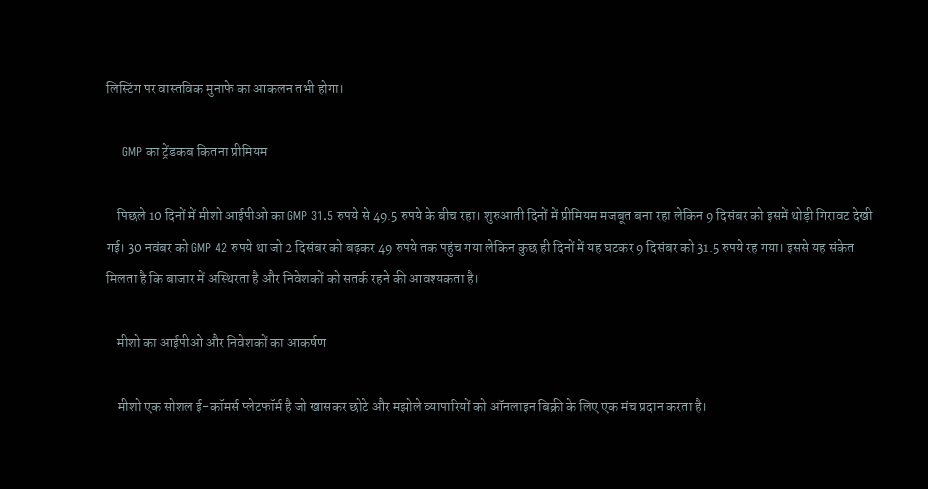लिस्टिंग पर वास्तविक मुनाफे का आकलन तभी होगा।

    GMP का ट्रेंडकब कितना प्रीमियम

    पिछले 10 दिनों में मीशो आईपीओ का GMP 31.5 रुपये से 49.5 रुपये के बीच रहा। शुरुआती दिनों में प्रीमियम मजबूत बना रहा लेकिन 9 दिसंबर को इसमें थोड़ी गिरावट देखी गई। 30 नवंबर को GMP 42 रुपये था जो 2 दिसंबर को बढ़कर 49 रुपये तक पहुंच गया लेकिन कुछ ही दिनों में यह घटकर 9 दिसंबर को 31.5 रुपये रह गया। इससे यह संकेत मिलता है कि बाजार में अस्थिरता है और निवेशकों को सतर्क रहने की आवश्यकता है।

    मीशो का आईपीओ और निवेशकों का आकर्षण

    मीशो एक सोशल ई-कॉमर्स प्लेटफॉर्म है जो खासकर छोटे और मझोले व्यापारियों को ऑनलाइन बिक्री के लिए एक मंच प्रदान करता है।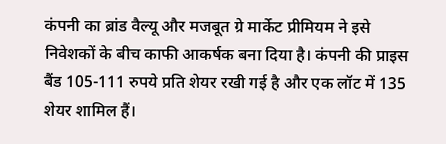कंपनी का ब्रांड वैल्यू और मजबूत ग्रे मार्केट प्रीमियम ने इसे निवेशकों के बीच काफी आकर्षक बना दिया है। कंपनी की प्राइस बैंड 105-111 रुपये प्रति शेयर रखी गई है और एक लॉट में 135 शेयर शामिल हैं।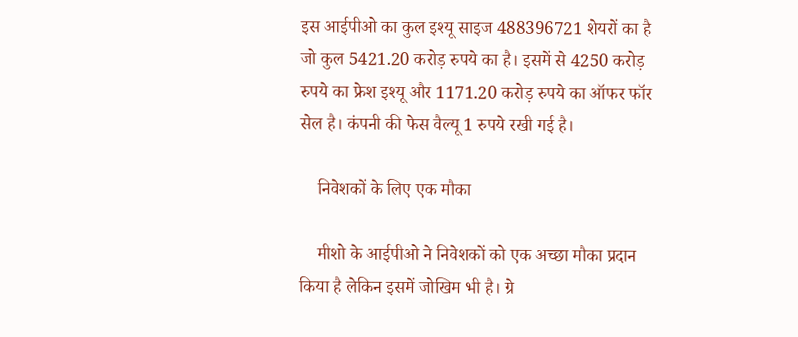इस आईपीओ का कुल इश्यू साइज 488396721 शेयरों का है जो कुल 5421.20 करोड़ रुपये का है। इसमें से 4250 करोड़ रुपये का फ्रेश इश्यू और 1171.20 करोड़ रुपये का ऑफर फॉर सेल है। कंपनी की फेस वैल्यू 1 रुपये रखी गई है।

    निवेशकों के लिए एक मौका

    मीशो के आईपीओ ने निवेशकों को एक अच्छा मौका प्रदान किया है लेकिन इसमें जोखिम भी है। ग्रे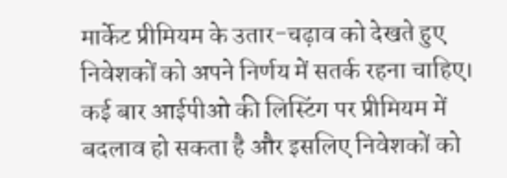मार्केट प्रीमियम के उतार-चढ़ाव को देखते हुए निवेशकों को अपने निर्णय में सतर्क रहना चाहिए। कई बार आईपीओ की लिस्टिंग पर प्रीमियम में बदलाव हो सकता है और इसलिए निवेशकों को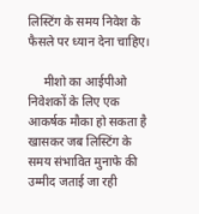लिस्टिंग के समय निवेश के फैसले पर ध्यान देना चाहिए।

     मीशो का आईपीओ निवेशकों के लिए एक आकर्षक मौका हो सकता है खासकर जब लिस्टिंग के समय संभावित मुनाफे की उम्मीद जताई जा रही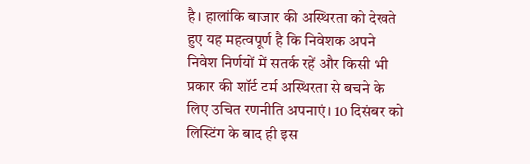है। हालांकि बाजार की अस्थिरता को देखते हुए यह महत्वपूर्ण है कि निवेशक अपने निवेश निर्णयों में सतर्क रहें और किसी भी प्रकार की शॉर्ट टर्म अस्थिरता से बचने के लिए उचित रणनीति अपनाएं। 10 दिसंबर को लिस्टिंग के बाद ही इस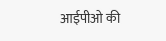आईपीओ की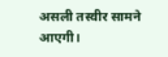असली तस्वीर सामने आएगी।